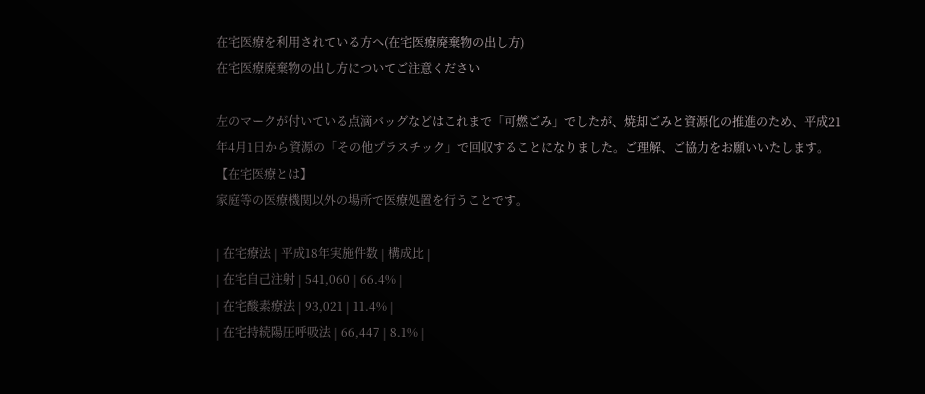在宅医療を利用されている方へ(在宅医療廃棄物の出し方)
在宅医療廃棄物の出し方についてご注意ください

左のマークが付いている点滴バッグなどはこれまで「可燃ごみ」でしたが、焼却ごみと資源化の推進のため、平成21年4月1日から資源の「その他プラスチック」で回収することになりました。ご理解、ご協力をお願いいたします。
【在宅医療とは】
家庭等の医療機関以外の場所で医療処置を行うことです。

| 在宅療法 | 平成18年実施件数 | 構成比 |
| 在宅自己注射 | 541,060 | 66.4% |
| 在宅酸素療法 | 93,021 | 11.4% |
| 在宅持続陽圧呼吸法 | 66,447 | 8.1% |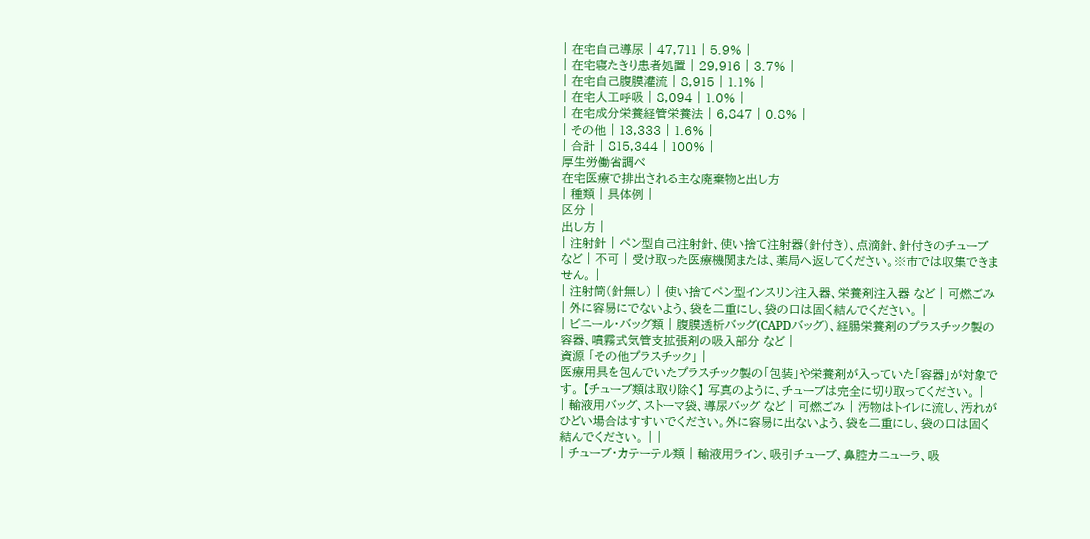| 在宅自己導尿 | 47,711 | 5.9% |
| 在宅寝たきり患者処置 | 29,916 | 3.7% |
| 在宅自己腹膜灌流 | 8,915 | 1.1% |
| 在宅人工呼吸 | 8,094 | 1.0% |
| 在宅成分栄養経管栄養法 | 6,847 | 0.8% |
| その他 | 13,333 | 1.6% |
| 合計 | 815,344 | 100% |
厚生労働省調べ
在宅医療で排出される主な廃棄物と出し方
| 種類 | 具体例 |
区分 |
出し方 |
| 注射針 | ペン型自己注射針、使い捨て注射器(針付き)、点滴針、針付きのチューブ など | 不可 | 受け取った医療機関または、薬局へ返してください。※市では収集できません。 |
| 注射筒(針無し) | 使い捨てペン型インスリン注入器、栄養剤注入器 など | 可燃ごみ | 外に容易にでないよう、袋を二重にし、袋の口は固く結んでください。 |
| ビニール・バッグ類 | 腹膜透析バッグ(CAPDバッグ)、経腸栄養剤のプラスチック製の容器、噴霧式気管支拡張剤の吸入部分 など |
資源 「その他プラスチック」 |
医療用具を包んでいたプラスチック製の「包装」や栄養剤が入っていた「容器」が対象です。 【チューブ類は取り除く】 写真のように、チューブは完全に切り取ってください。 |
| 輸液用バッグ、ストーマ袋、導尿バッグ など | 可燃ごみ | 汚物はトイレに流し、汚れがひどい場合はすすいでください。外に容易に出ないよう、袋を二重にし、袋の口は固く結んでください。 | |
| チューブ・カテーテル類 | 輸液用ライン、吸引チューブ、鼻腔カニューラ、吸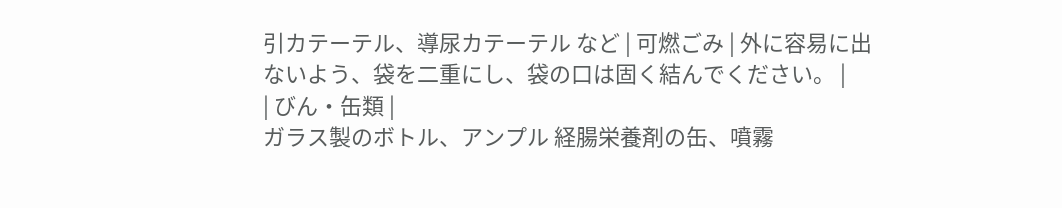引カテーテル、導尿カテーテル など | 可燃ごみ | 外に容易に出ないよう、袋を二重にし、袋の口は固く結んでください。 |
| びん・缶類 |
ガラス製のボトル、アンプル 経腸栄養剤の缶、噴霧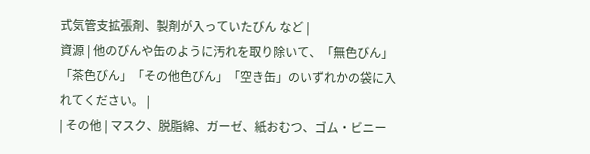式気管支拡張剤、製剤が入っていたびん など |
資源 | 他のびんや缶のように汚れを取り除いて、「無色びん」「茶色びん」「その他色びん」「空き缶」のいずれかの袋に入れてください。 |
| その他 | マスク、脱脂綿、ガーゼ、紙おむつ、ゴム・ビニー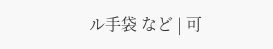ル手袋 など | 可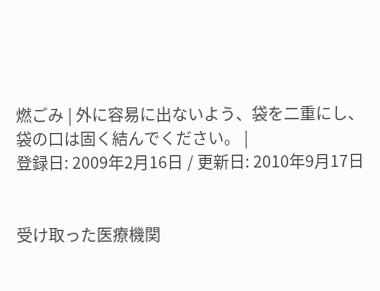燃ごみ | 外に容易に出ないよう、袋を二重にし、袋の口は固く結んでください。 |
登録日: 2009年2月16日 / 更新日: 2010年9月17日


受け取った医療機関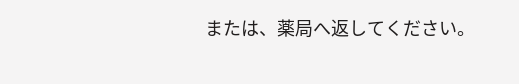または、薬局へ返してください。